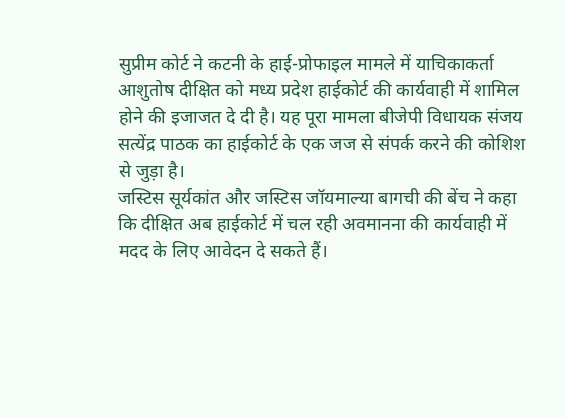सुप्रीम कोर्ट ने कटनी के हाई-प्रोफाइल मामले में याचिकाकर्ता आशुतोष दीक्षित को मध्य प्रदेश हाईकोर्ट की कार्यवाही में शामिल होने की इजाजत दे दी है। यह पूरा मामला बीजेपी विधायक संजय सत्येंद्र पाठक का हाईकोर्ट के एक जज से संपर्क करने की कोशिश से जुड़ा है।
जस्टिस सूर्यकांत और जस्टिस जॉयमाल्या बागची की बेंच ने कहा कि दीक्षित अब हाईकोर्ट में चल रही अवमानना की कार्यवाही में मदद के लिए आवेदन दे सकते हैं।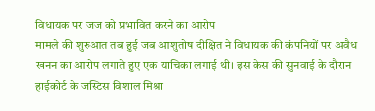विधायक पर जज को प्रभावित करने का आरोप
मामले की शुरुआत तब हुई जब आशुतोष दीक्षित ने विधायक की कंपनियों पर अवैध खनन का आरोप लगाते हुए एक याचिका लगाई थी। इस केस की सुनवाई के दौरान हाईकोर्ट के जस्टिस विशाल मिश्रा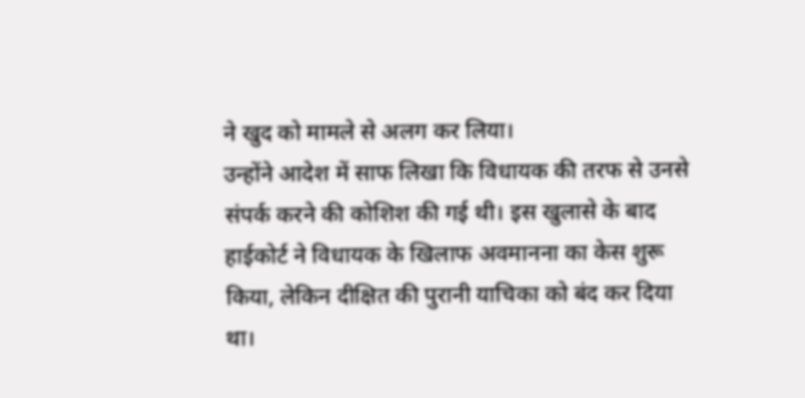ने खुद को मामले से अलग कर लिया।
उन्होंने आदेश में साफ लिखा कि विधायक की तरफ से उनसे संपर्क करने की कोशिश की गई थी। इस खुलासे के बाद हाईकोर्ट ने विधायक के खिलाफ अवमानना का केस शुरू किया, लेकिन दीक्षित की पुरानी याचिका को बंद कर दिया था।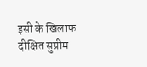इसी के खिलाफ दीक्षित सुप्रीम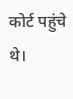कोर्ट पहुंचे थे।